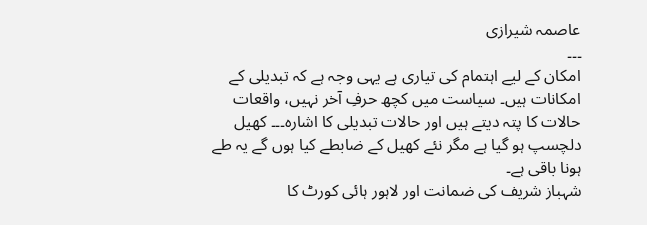عاصمہ شیرازی
۔۔۔
امکان کے لیے اہتمام کی تیاری ہے یہی وجہ ہے کہ تبدیلی کے امکانات ہیں۔ سیاست میں کچھ حرفِ آخر نہیں، واقعات حالات کا پتہ دیتے ہیں اور حالات تبدیلی کا اشارہ۔۔۔ کھیل دلچسپ ہو گیا ہے مگر نئے کھیل کے ضابطے کیا ہوں گے یہ طے ہونا باقی ہے۔
شہباز شریف کی ضمانت اور لاہور ہائی کورٹ کا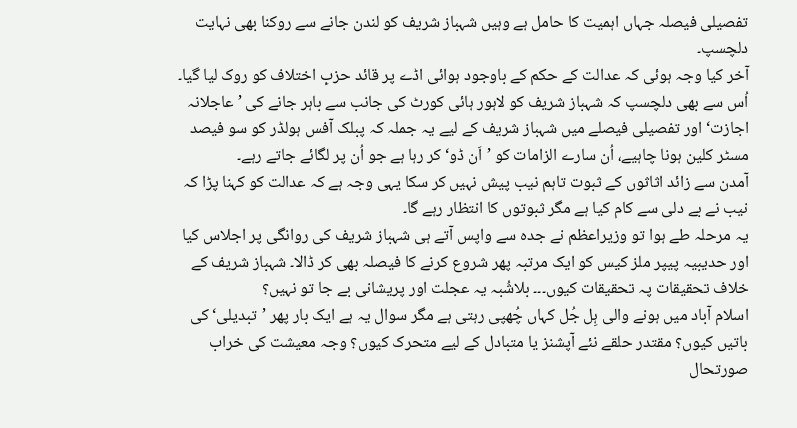تفصیلی فیصلہ جہاں اہمیت کا حامل ہے وہیں شہباز شریف کو لندن جانے سے روکنا بھی نہایت دلچسپ۔
آخر کیا وجہ ہوئی کہ عدالت کے حکم کے باوجود ہوائی اڈے پر قائد حزبِ اختلاف کو روک لیا گیا۔ اُس سے بھی دلچسپ کہ شہباز شریف کو لاہور ہائی کورٹ کی جانب سے باہر جانے کی ’عاجلانہ اجازت‘ اور تفصیلی فیصلے میں شہباز شریف کے لیے یہ جملہ کہ پبلک آفس ہولڈر کو سو فیصد مسٹر کلین ہونا چاہیے، اُن سارے الزامات کو ’اَن ڈو‘ کر رہا ہے جو اُن پر لگائے جاتے رہے۔
آمدن سے زائد اثاثوں کے ثبوت تاہم نیب پیش نہیں کر سکا یہی وجہ ہے کہ عدالت کو کہنا پڑا کہ نیب نے بے دلی سے کام کیا ہے مگر ثبوتوں کا انتظار رہے گا۔
یہ مرحلہ طے ہوا تو وزیراعظم نے جدہ سے واپس آتے ہی شہباز شریف کی روانگی پر اجلاس کیا اور حدیبیہ پیپر ملز کیس کو ایک مرتبہ پھر شروع کرنے کا فیصلہ بھی کر ڈالا۔ شہباز شریف کے خلاف تحقیقات پہ تحقیقات کیوں۔۔۔ بلاشُبہ یہ عجلت اور پریشانی بے جا تو نہیں؟
اسلام آباد میں ہونے والی ہِل جُل کہاں چُھپی رہتی ہے مگر سوال یہ ہے ایک بار پھر ’تبدیلی‘ کی باتیں کیوں؟ مقتدر حلقے نئے آپشنز یا متبادل کے لیے متحرک کیوں؟ وجہ معیشت کی خراب صورتحال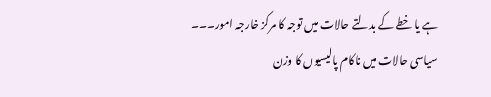ہے یا خطے کے بدلتے حالات میں توجہ کا مرکز خارجہ امور۔۔۔ سیاسی حالات میں ناکام پالیسیوں کا وزن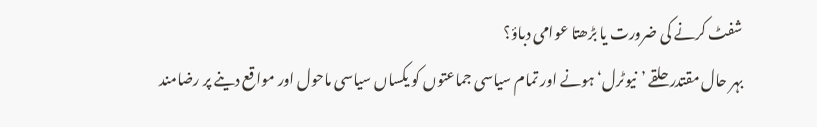شفٹ کرنے کی ضرورت یا بڑھتا عوامی دباؤ؟
بہر حال مقتدر حلقے ’نیوٹرل‘ ہونے اور تمام سیاسی جماعتوں کو یکساں سیاسی ماحول اور مواقع دینے پر رضامند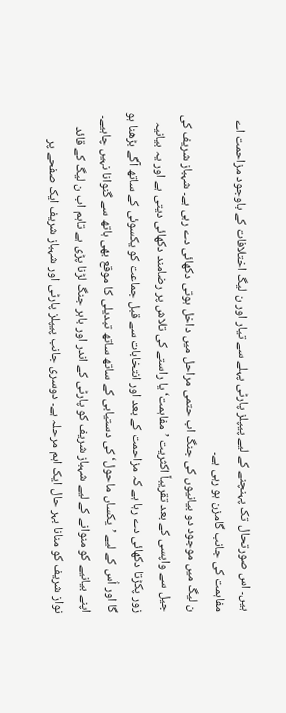ہیں۔ اس صورتحال تک پہنچنے کے لیے پیپلز پارٹی پہلے سے تیار اور ن لیگ اختلافات کے باوجود مزاحمت اے مفاہمت کی جانب گامزن ہو رہی ہے۔
ن لیگ میں موجود دو بیانیوں کی جنگ اب حتمی مراحل میں داخل ہوتی دکھائی دے رہی ہے۔ شہباز شریف کی جیل سے واپسی کے بعد تقریباً اکثریت ’مفاہمت‘ یا راستے کی تلاش پر رضامند دکھائی دیتی ہے اور یہ بیانیہ زور پکڑتا دکھائی دے رہا ہے کہ مزاحمت کے بعد اور انتخابات سے قبل جماعت کو یکسوئی کے ساتھ آگے بڑھنا ہو گا اور اُس کے لیے ’یکساں ماحول‘ کی دستیابی کے ساتھ ساتھ تبدیلی کا موقع بھی ہاتھ سے گنوانا نہیں چاہیے۔
اپنے بیانیے کو منوانے کے لیے شہباز شریف کو پارٹی کے اندر اور باہر جنگ لڑنا پڑی ہے تاہم اب ن لیگ کے قائد نواز شریف کو منانا بہر حال ایک اہم مرحلہ ہے۔ دوسری جانب پیپلز پارٹی اور شہباز شریف ایک صفحے پر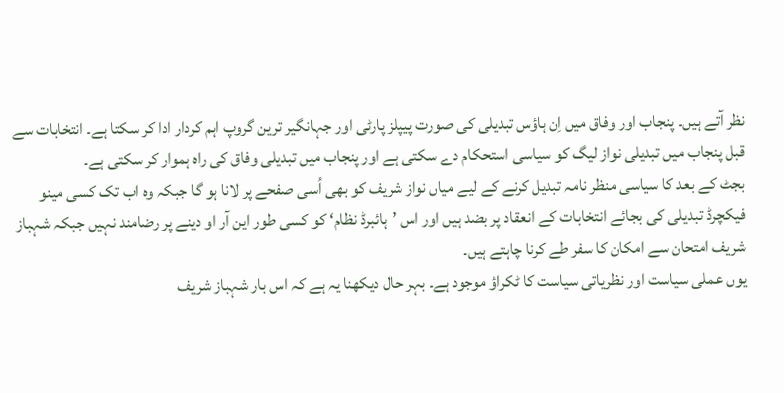نظر آتے ہیں۔ پنجاب اور وفاق میں اِن ہاؤس تبدیلی کی صورت پیپلز پارٹی اور جہانگیر ترین گروپ اہم کردار ادا کر سکتا ہے۔ انتخابات سے قبل پنجاب میں تبدیلی نواز لیگ کو سیاسی استحکام دے سکتی ہے اور پنجاب میں تبدیلی وفاق کی راہ ہموار کر سکتی ہے۔
بجٹ کے بعد کا سیاسی منظر نامہ تبدیل کرنے کے لیے میاں نواز شریف کو بھی اُسی صفحے پر لانا ہو گا جبکہ وہ اب تک کسی مینو فیکچرڈ تبدیلی کی بجائے انتخابات کے انعقاد پر بضد ہیں اور اس ’ہائبرڈ نظام‘ کو کسی طور این آر او دینے پر رضامند نہیں جبکہ شہباز شریف امتحان سے امکان کا سفر طے کرنا چاہتے ہیں۔
یوں عملی سیاست اور نظریاتی سیاست کا ٹکراؤ موجود ہے۔ بہر حال دیکھنا یہ ہے کہ اس بار شہباز شریف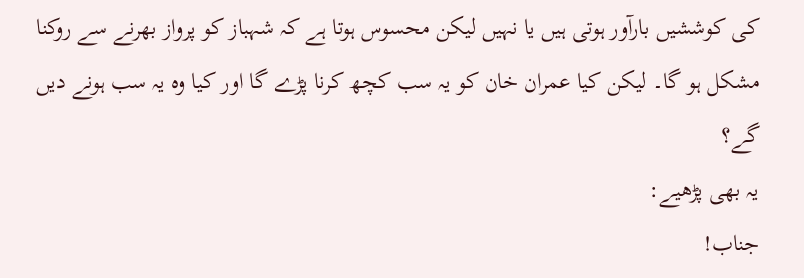کی کوششیں بارآور ہوتی ہیں یا نہیں لیکن محسوس ہوتا ہے کہ شہباز کو پرواز بھرنے سے روکنا مشکل ہو گا۔ لیکن کیا عمران خان کو یہ سب کچھ کرنا پڑے گا اور کیا وہ یہ سب ہونے دیں گے؟
یہ بھی پڑھیے:
جناب!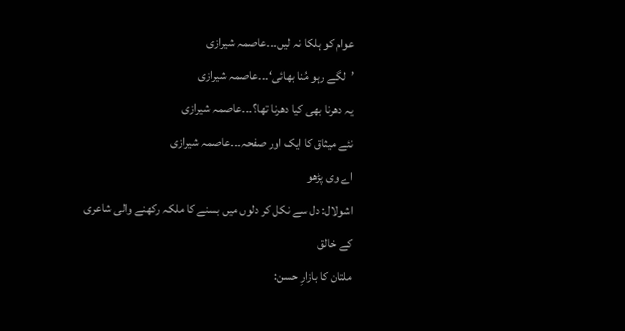عوام کو ہلکا نہ لیں۔۔۔عاصمہ شیرازی
’لگے رہو مُنا بھائی‘۔۔۔عاصمہ شیرازی
یہ دھرنا بھی کیا دھرنا تھا؟۔۔۔عاصمہ شیرازی
نئے میثاق کا ایک اور صفحہ۔۔۔عاصمہ شیرازی
اے وی پڑھو
اشولال: دل سے نکل کر دلوں میں بسنے کا ملکہ رکھنے والی شاعری کے خالق
ملتان کا بازارِ حسن: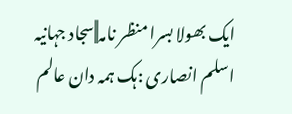ایک بھولا بسرا منظر نامہ||سجاد جہانیہ
اسلم انصاری :ہک ہمہ دان عالم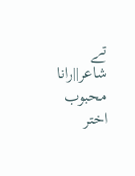تے شاعر||رانا محبوب اختر